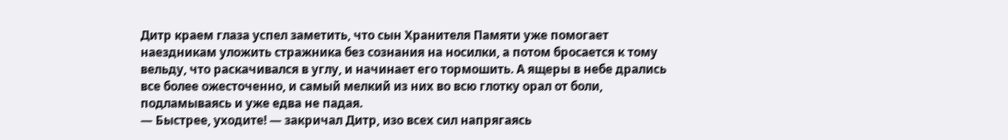Дитр краем глаза успел заметить, что сын Хранителя Памяти уже помогает наездникам уложить стражника без сознания на носилки, а потом бросается к тому вельду, что раскачивался в углу, и начинает его тормошить. А ящеры в небе дрались все более ожесточенно, и самый мелкий из них во всю глотку орал от боли, подламываясь и уже едва не падая.
— Быстрее, уходите! — закричал Дитр, изо всех сил напрягаясь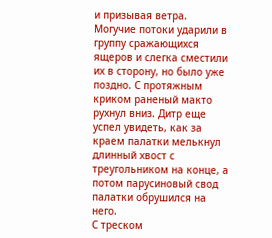и призывая ветра.
Могучие потоки ударили в группу сражающихся ящеров и слегка сместили их в сторону, но было уже поздно. С протяжным криком раненый макто рухнул вниз. Дитр еще успел увидеть, как за краем палатки мелькнул длинный хвост с треугольником на конце, а потом парусиновый свод палатки обрушился на него.
С треском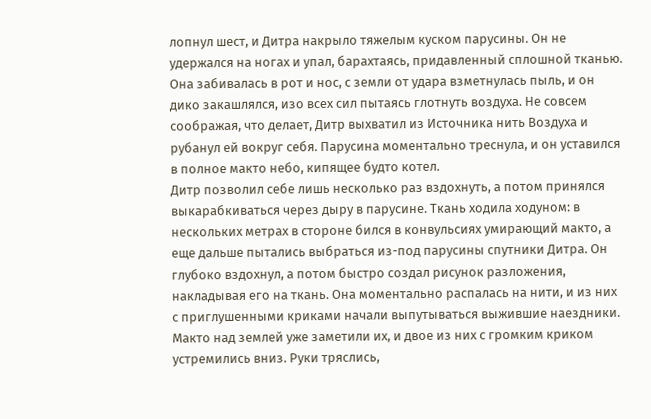лопнул шест, и Дитра накрыло тяжелым куском парусины. Он не удержался на ногах и упал, барахтаясь, придавленный сплошной тканью. Она забивалась в рот и нос, с земли от удара взметнулась пыль, и он дико закашлялся, изо всех сил пытаясь глотнуть воздуха. Не совсем соображая, что делает, Дитр выхватил из Источника нить Воздуха и рубанул ей вокруг себя. Парусина моментально треснула, и он уставился в полное макто небо, кипящее будто котел.
Дитр позволил себе лишь несколько раз вздохнуть, а потом принялся выкарабкиваться через дыру в парусине. Ткань ходила ходуном: в нескольких метрах в стороне бился в конвульсиях умирающий макто, а еще дальше пытались выбраться из-под парусины спутники Дитра. Он глубоко вздохнул, а потом быстро создал рисунок разложения, накладывая его на ткань. Она моментально распалась на нити, и из них с приглушенными криками начали выпутываться выжившие наездники.
Макто над землей уже заметили их, и двое из них с громким криком устремились вниз. Руки тряслись,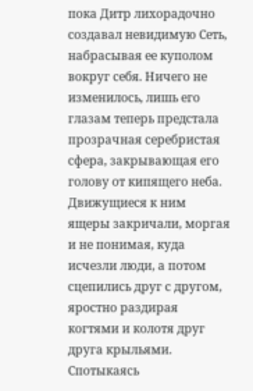пока Дитр лихорадочно создавал невидимую Сеть, набрасывая ее куполом вокруг себя. Ничего не изменилось, лишь его глазам теперь предстала прозрачная серебристая сфера, закрывающая его голову от кипящего неба. Движущиеся к ним ящеры закричали, моргая и не понимая, куда исчезли люди, а потом сцепились друг с другом, яростно раздирая когтями и колотя друг друга крыльями.
Спотыкаясь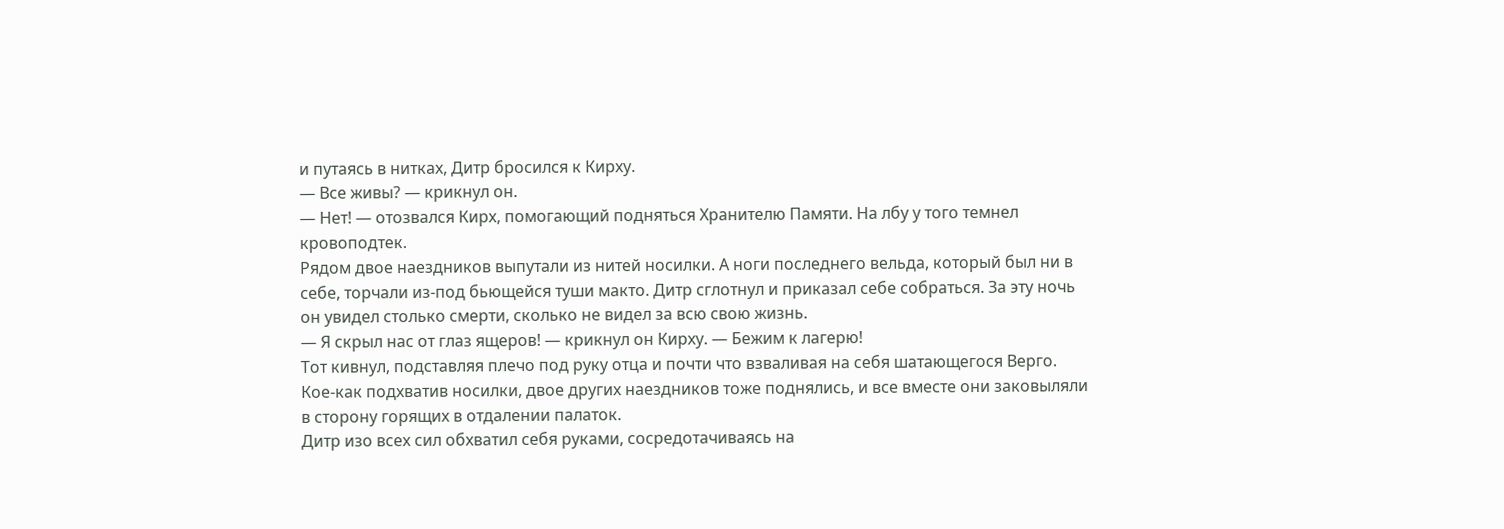и путаясь в нитках, Дитр бросился к Кирху.
— Все живы? — крикнул он.
— Нет! — отозвался Кирх, помогающий подняться Хранителю Памяти. На лбу у того темнел кровоподтек.
Рядом двое наездников выпутали из нитей носилки. А ноги последнего вельда, который был ни в себе, торчали из-под бьющейся туши макто. Дитр сглотнул и приказал себе собраться. За эту ночь он увидел столько смерти, сколько не видел за всю свою жизнь.
— Я скрыл нас от глаз ящеров! — крикнул он Кирху. — Бежим к лагерю!
Тот кивнул, подставляя плечо под руку отца и почти что взваливая на себя шатающегося Верго. Кое-как подхватив носилки, двое других наездников тоже поднялись, и все вместе они заковыляли в сторону горящих в отдалении палаток.
Дитр изо всех сил обхватил себя руками, сосредотачиваясь на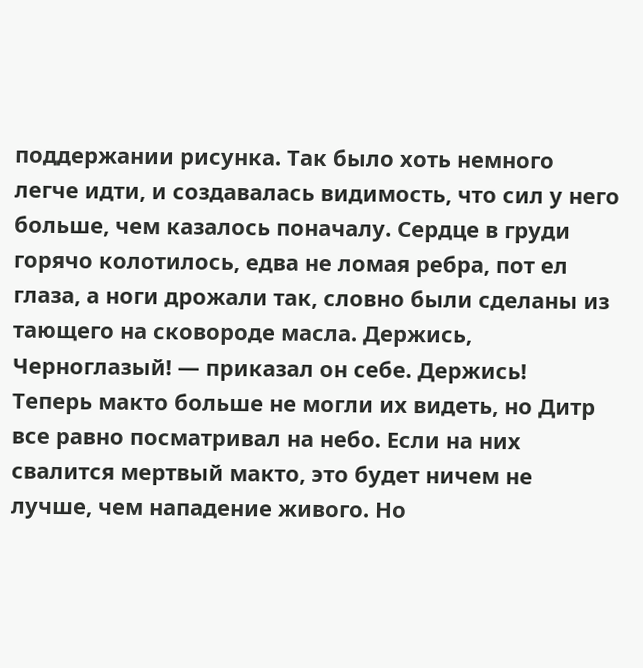поддержании рисунка. Так было хоть немного легче идти, и создавалась видимость, что сил у него больше, чем казалось поначалу. Сердце в груди горячо колотилось, едва не ломая ребра, пот ел глаза, а ноги дрожали так, словно были сделаны из тающего на сковороде масла. Держись, Черноглазый! — приказал он себе. Держись!
Теперь макто больше не могли их видеть, но Дитр все равно посматривал на небо. Если на них свалится мертвый макто, это будет ничем не лучше, чем нападение живого. Но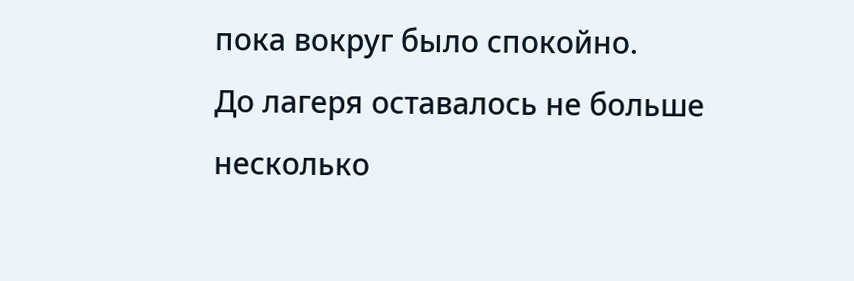пока вокруг было спокойно.
До лагеря оставалось не больше несколько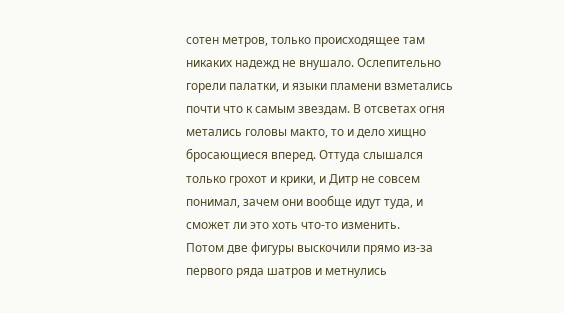сотен метров, только происходящее там никаких надежд не внушало. Ослепительно горели палатки, и языки пламени взметались почти что к самым звездам. В отсветах огня метались головы макто, то и дело хищно бросающиеся вперед. Оттуда слышался только грохот и крики, и Дитр не совсем понимал, зачем они вообще идут туда, и сможет ли это хоть что-то изменить.
Потом две фигуры выскочили прямо из-за первого ряда шатров и метнулись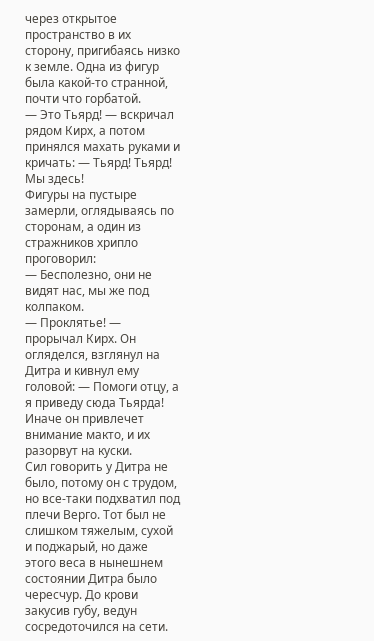через открытое пространство в их сторону, пригибаясь низко к земле. Одна из фигур была какой-то странной, почти что горбатой.
— Это Тьярд! — вскричал рядом Кирх, а потом принялся махать руками и кричать: — Тьярд! Тьярд! Мы здесь!
Фигуры на пустыре замерли, оглядываясь по сторонам, а один из стражников хрипло проговорил:
— Бесполезно, они не видят нас, мы же под колпаком.
— Проклятье! — прорычал Кирх. Он огляделся, взглянул на Дитра и кивнул ему головой: — Помоги отцу, а я приведу сюда Тьярда! Иначе он привлечет внимание макто, и их разорвут на куски.
Сил говорить у Дитра не было, потому он с трудом, но все-таки подхватил под плечи Верго. Тот был не слишком тяжелым, сухой и поджарый, но даже этого веса в нынешнем состоянии Дитра было чересчур. До крови закусив губу, ведун сосредоточился на сети.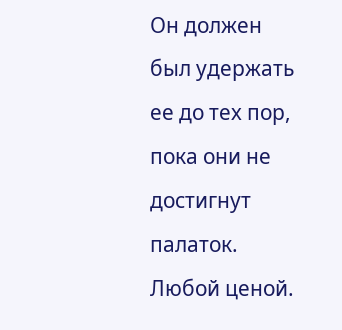Он должен был удержать ее до тех пор, пока они не достигнут палаток. Любой ценой.